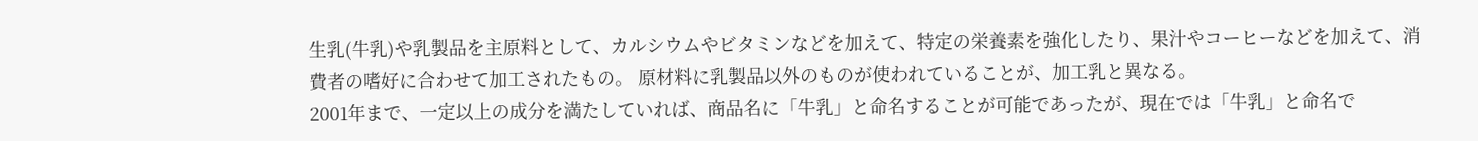生乳(牛乳)や乳製品を主原料として、カルシウムやビタミンなどを加えて、特定の栄養素を強化したり、果汁やコーヒーなどを加えて、消費者の嗜好に合わせて加工されたもの。 原材料に乳製品以外のものが使われていることが、加工乳と異なる。
2001年まで、一定以上の成分を満たしていれば、商品名に「牛乳」と命名することが可能であったが、現在では「牛乳」と命名で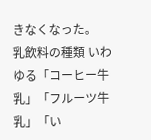きなくなった。
乳飲料の種類 いわゆる「コーヒー牛乳」「フルーツ牛乳」「い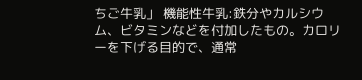ちご牛乳」 機能性牛乳:鉄分やカルシウム、ビタミンなどを付加したもの。カロリーを下げる目的で、通常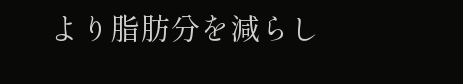より脂肪分を減らし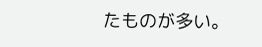たものが多い。